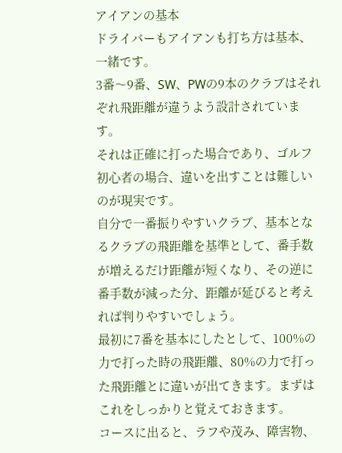アイアンの基本
ドライバーもアイアンも打ち方は基本、一緒です。
3番〜9番、SW、PWの9本のクラブはそれぞれ飛距離が違うよう設計されています。
それは正確に打った場合であり、ゴルフ初心者の場合、違いを出すことは難しいのが現実です。
自分で一番振りやすいクラブ、基本となるクラブの飛距離を基準として、番手数が増えるだけ距離が短くなり、その逆に番手数が減った分、距離が延びると考えれば判りやすいでしょう。
最初に7番を基本にしたとして、100%の力で打った時の飛距離、80%の力で打った飛距離とに違いが出てきます。まずはこれをしっかりと覚えておきます。
コースに出ると、ラフや茂み、障害物、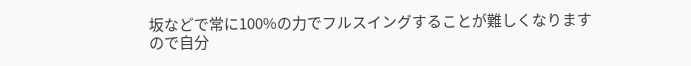坂などで常に100%の力でフルスイングすることが難しくなりますので自分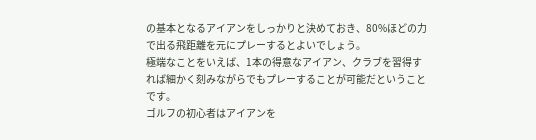の基本となるアイアンをしっかりと決めておき、80%ほどの力で出る飛距離を元にプレーするとよいでしょう。
極端なことをいえば、1本の得意なアイアン、クラブを習得すれば細かく刻みながらでもプレーすることが可能だということです。
ゴルフの初心者はアイアンを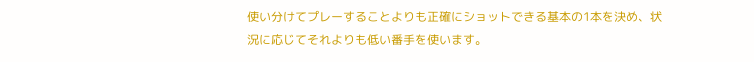使い分けてプレーすることよりも正確にショットできる基本の1本を決め、状況に応じてそれよりも低い番手を使います。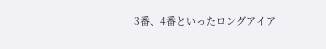3番、4番といったロングアイア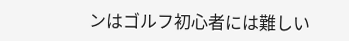ンはゴルフ初心者には難しい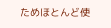ためほとんど使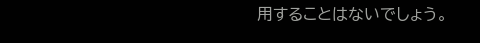用することはないでしょう。